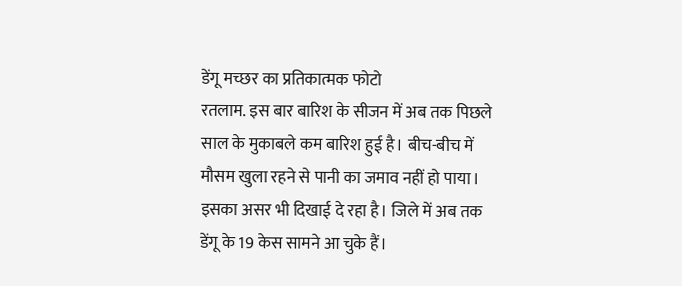डेंगू मच्छर का प्रतिकात्मक फोटो
रतलाम. इस बार बारिश के सीजन में अब तक पिछले साल के मुकाबले कम बारिश हुई है। बीच-बीच में मौसम खुला रहने से पानी का जमाव नहीं हो पाया। इसका असर भी दिखाई दे रहा है। जिले में अब तक डेंगू के 19 केस सामने आ चुके हैं।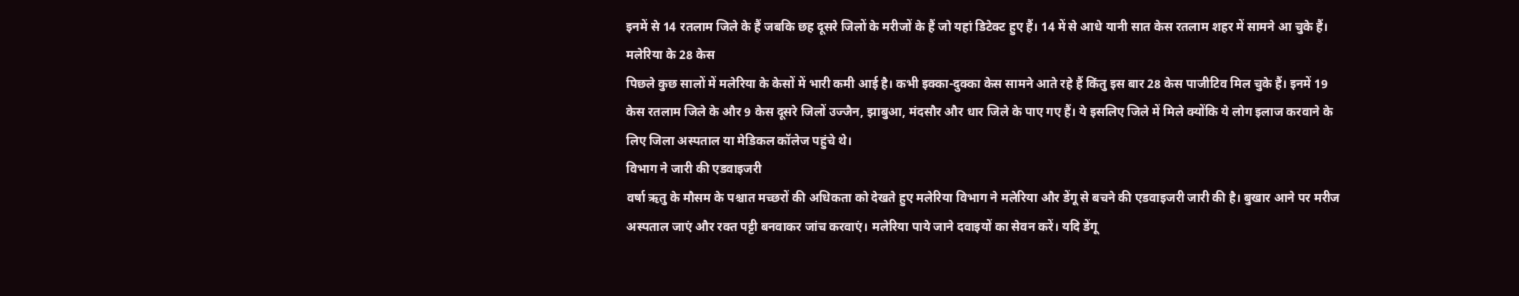इनमें से 14 रतलाम जिले के हैं जबकि छह दूसरे जिलों के मरीजों के हैं जो यहां डिटेक्ट हुए हैं। 14 में से आधे यानी सात केस रतलाम शहर में सामने आ चुके हैं।
मलेरिया के 28 केस
पिछले कुछ सालों में मलेरिया के केसों में भारी कमी आई है। कभी इक्का-दुक्का केस सामने आते रहे हैं किंतु इस बार 28 केस पाजीटिव मिल चुके हैं। इनमें 19 केस रतलाम जिले के और 9 केस दूसरे जिलों उज्जैन, झाबुआ, मंदसौर और धार जिले के पाए गए हैं। ये इसलिए जिले में मिले क्योंकि ये लोग इलाज करवाने के लिए जिला अस्पताल या मेडिकल कॉलेज पहुंचे थे।
विभाग ने जारी की एडवाइजरी
वर्षा ऋतु के मौसम के पश्चात मच्छरों की अधिकता को देखते हुए मलेरिया विभाग ने मलेरिया और डेंगू से बचने की एडवाइजरी जारी की है। बुखार आने पर मरीज अस्पताल जाएं और रक्त पट्टी बनवाकर जांच करवाएं। मलेरिया पाये जाने दवाइयों का सेवन करें। यदि डेंगू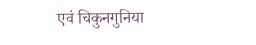एवं चिकुनगुनिया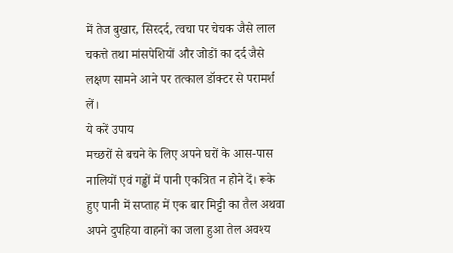में तेज बुखार, सिरदर्द, त्वचा पर चेचक जैसे लाल चकत्ते तथा मांसपेशियों और जोडों का दर्द जैसे लक्षण सामने आने पर तत्काल डॉक्टर से परामर्श लें।
ये करें उपाय
मच्छरों से बचने के लिए अपने घरों के आस-पास नालियों एवं गड्ढों में पानी एकत्रित न होने दें। रूके हुए पानी में सप्ताह में एक बार मिट्टी का तैल अथवा अपने दुपहिया वाहनों का जला हुआ तेल अवश्य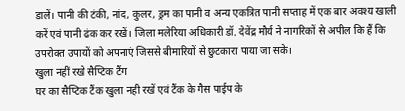डालें। पानी की टंकी, नांद, कुलर, ड्रम का पानी व अन्य एकत्रित पानी सप्ताह में एक बार अवश्य खाली करें एवं पानी ढंक कर रखें। जिला मलेरिया अधिकारी डॉ. देवेंद्र मौर्य ने नागरिकों से अपील कि हैं कि उपरोक्त उपायों को अपनाएं जिससे बीमारियों से छुटकारा पाया जा सके।
खुला नहीं रखे सैप्टिक टैंग
घर का सैप्टिक टैंक खुला नही रखें एवं टैंक के गैस पाईप के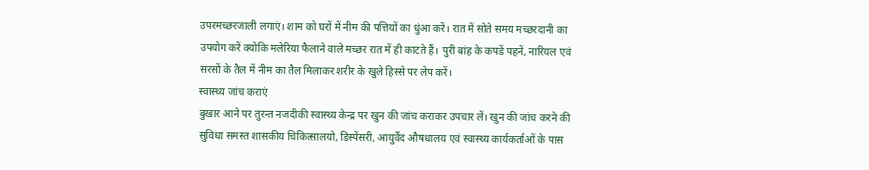उपरमच्छरजाली लगाएं। शाम को घरों में नीम की पत्तियों का धुंआ करें। रात में सोते समय मच्छरदानी का उपयोग करें क्योकि मलेरिया फैलाने वाले मच्छर रात में ही काटते हैं। पुरी बांह के कपडें पहनें, नारियल एवं सरसों के तैल में नीम का तैल मिलाकर शरीर के खुले हिस्से पर लेप करें।
स्वास्थ्य जांच कराएं
बुखार आने पर तुरन्त नजदीकी स्वास्थ्य केन्द्र पर खुन की जांच कराकर उपचार लें। खुन की जांच करने की सुविधा समस्त शासकीय चिकित्सालयो, डिस्पेंसरी, आयुर्वेद औषधालय एवं स्वास्थ्य कार्यकर्ताओं के पास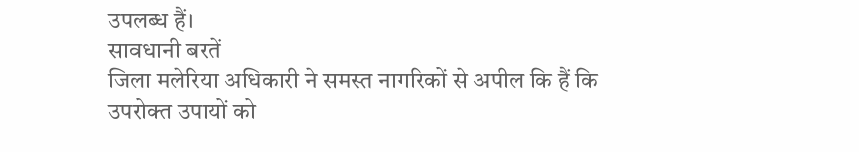उपलब्ध हैं।
सावधानी बरतें
जिला मलेरिया अधिकारी ने समस्त नागरिकों से अपील कि हैं कि उपरोक्त उपायों को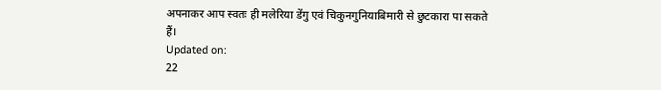अपनाकर आप स्वतः ही मलेरिया डेंगु एवं चिकुनगुनियाबिमारी से छुटकारा पा सकते हैं।
Updated on:
22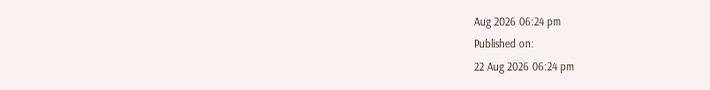Aug 2026 06:24 pm
Published on:
22 Aug 2026 06:24 pm